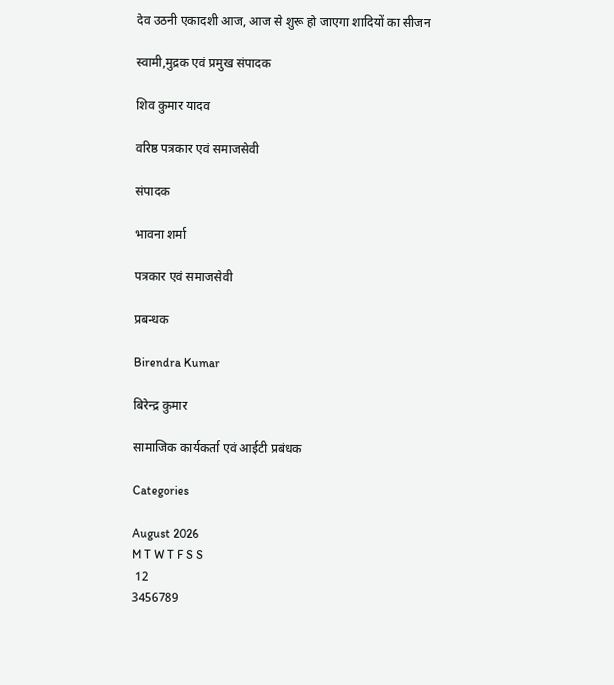देव उठनी एकादशी आज, आज से शुरू हो जाएगा शादियों का सीजन

स्वामी,मुद्रक एवं प्रमुख संपादक

शिव कुमार यादव

वरिष्ठ पत्रकार एवं समाजसेवी

संपादक

भावना शर्मा

पत्रकार एवं समाजसेवी

प्रबन्धक

Birendra Kumar

बिरेन्द्र कुमार

सामाजिक कार्यकर्ता एवं आईटी प्रबंधक

Categories

August 2026
M T W T F S S
 12
3456789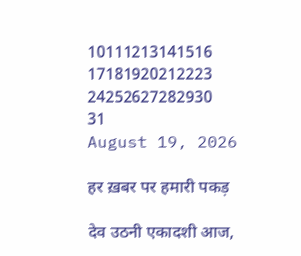10111213141516
17181920212223
24252627282930
31
August 19, 2026

हर ख़बर पर हमारी पकड़

देव उठनी एकादशी आज,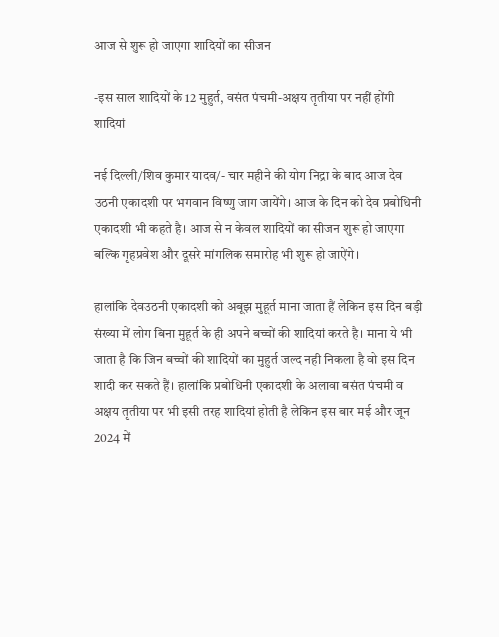आज से शुरू हो जाएगा शादियों का सीजन

-इस साल शादियों के 12 मुहुर्त, वसंत पंचमी-अक्षय तृतीया पर नहीं होंगी शादियां

नई दिल्ली/शिव कुमार यादव/- चार महीने की योग निद्रा के बाद आज देव उठनी एकादशी पर भगवान विष्णु जाग जायेंगे। आज के दिन को देव प्रबोधिनी एकादशी भी कहते है। आज से न केवल शादियों का सीजन शुरू हो जाएगा बल्कि गृहप्रवेश और दूसरे मांगलिक समारोह भी शुरू हो जाऐंगे।

हालांकि देवउठनी एकादशी को अबूझ मुहूर्त माना जाता हैं लेकिन इस दिन बड़ी संख्या में लोग बिना मुहूर्त के ही अपने बच्चों की शादियां करते है। माना ये भी जाता है कि जिन बच्चों की शादियों का मुहुर्त जल्द नही निकला है वो इस दिन शादी कर सकते हैं। हालांकि प्रबोधिनी एकादशी के अलावा बसंत पंचमी व अक्षय तृतीया पर भी इसी तरह शादियां होती है लेकिन इस बार मई और जून 2024 में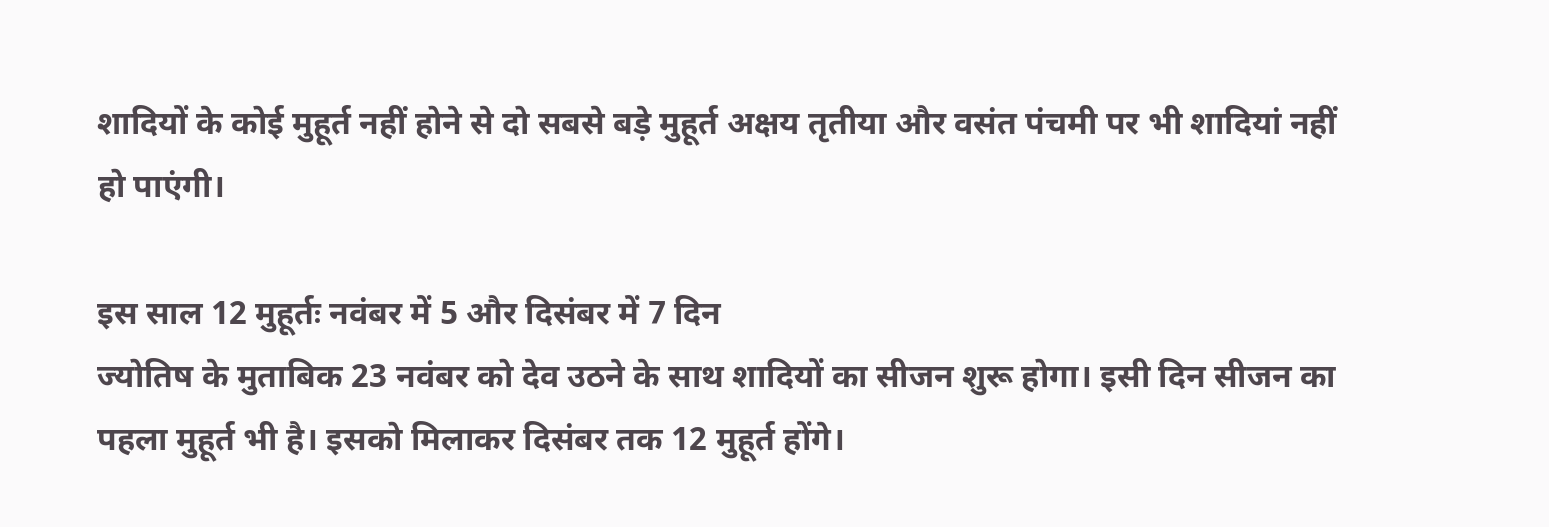शादियों के कोई मुहूर्त नहीं होने से दो सबसे बड़े मुहूर्त अक्षय तृतीया और वसंत पंचमी पर भी शादियां नहीं हो पाएंगी।

इस साल 12 मुहूर्तः नवंबर में 5 और दिसंबर में 7 दिन
ज्योतिष के मुताबिक 23 नवंबर को देव उठने के साथ शादियों का सीजन शुरू होगा। इसी दिन सीजन का पहला मुहूर्त भी है। इसको मिलाकर दिसंबर तक 12 मुहूर्त होंगे।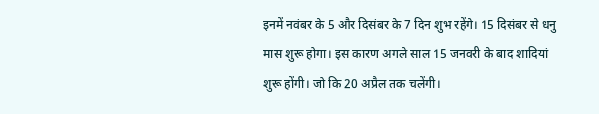इनमें नवंबर के 5 और दिसंबर के 7 दिन शुभ रहेंगे। 15 दिसंबर से धनु मास शुरू होगा। इस कारण अगले साल 15 जनवरी के बाद शादियां शुरू होंगी। जो कि 20 अप्रैल तक चलेंगी।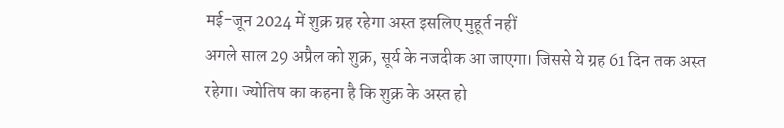मई-जून 2024 में शुक्र ग्रह रहेगा अस्त इसलिए मुहूर्त नहीं
अगले साल 29 अप्रैल को शुक्र, सूर्य के नजदीक आ जाएगा। जिससे ये ग्रह 61 दिन तक अस्त रहेगा। ज्योतिष का कहना है कि शुक्र के अस्त हो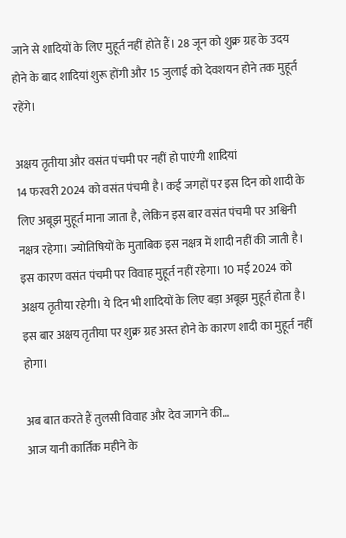जाने से शादियों के लिए मुहूर्त नहीं होते हैं। 28 जून को शुक्र ग्रह के उदय होने के बाद शादियां शुरू होंगी और 15 जुलाई को देवशयन होने तक मुहूर्त रहेंगे।

अक्षय तृतीया और वसंत पंचमी पर नहीं हो पाएंगी शादियां
14 फरवरी 2024 को वसंत पंचमी है। कई जगहों पर इस दिन को शादी के लिए अबूझ मुहूर्त माना जाता है, लेकिन इस बार वसंत पंचमी पर अश्विनी नक्षत्र रहेगा। ज्योतिषियों के मुताबिक इस नक्षत्र में शादी नहीं की जाती है। इस कारण वसंत पंचमी पर विवाह मुहूर्त नहीं रहेगा। 10 मई 2024 को अक्षय तृतीया रहेगी। ये दिन भी शादियों के लिए बड़ा अबूझ मुहूर्त होता है। इस बार अक्षय तृतीया पर शुक्र ग्रह अस्त होने के कारण शादी का मुहूर्त नहीं होगा।

अब बात करते हैं तुलसी विवाह और देव जागने की…
आज यानी कार्तिक महीने के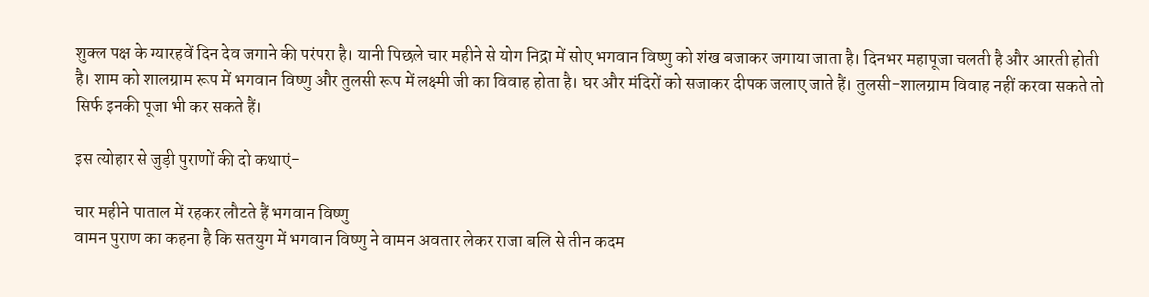शुक्ल पक्ष के ग्यारहवें दिन देव जगाने की परंपरा है। यानी पिछले चार महीने से योग निद्रा में सोए भगवान विष्णु को शंख बजाकर जगाया जाता है। दिनभर महापूजा चलती है और आरती होती है। शाम को शालग्राम रूप में भगवान विष्णु और तुलसी रूप में लक्ष्मी जी का विवाह होता है। घर और मंदिरों को सजाकर दीपक जलाए जाते हैं। तुलसी-शालग्राम विवाह नहीं करवा सकते तो सिर्फ इनकी पूजा भी कर सकते हैं।

इस त्योहार से जुड़ी पुराणों की दो कथाएं-

चार महीने पाताल में रहकर लौटते हैं भगवान विष्णु
वामन पुराण का कहना है कि सतयुग में भगवान विष्णु ने वामन अवतार लेकर राजा बलि से तीन कदम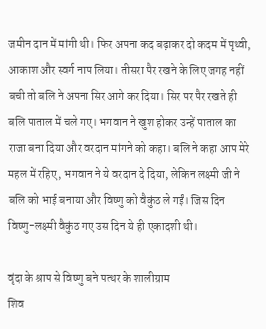जमीन दान में मांगी थी। फिर अपना कद बढ़ाकर दो कदम में पृथ्वी, आकाश और स्वर्ग नाप लिया। तीसरा पैर रखने के लिए जगह नहीं बची तो बलि ने अपना सिर आगे कर दिया। सिर पर पैर रखते ही बलि पाताल में चले गए। भगवान ने खुश होकर उन्हें पाताल का राजा बना दिया और वरदान मांगने को कहा। बलि ने कहा आप मेरे महल में रहिए, भगवान ने ये वरदान दे दिया, लेकिन लक्ष्मी जी ने बलि को भाई बनाया और विष्णु को वैकुंठ ले गईं। जिस दिन विष्णु-लक्ष्मी वैकुंठ गए उस दिन ये ही एकादशी थी।

वृंदा के श्राप से विष्णु बने पत्थर के शालीग्राम
शिव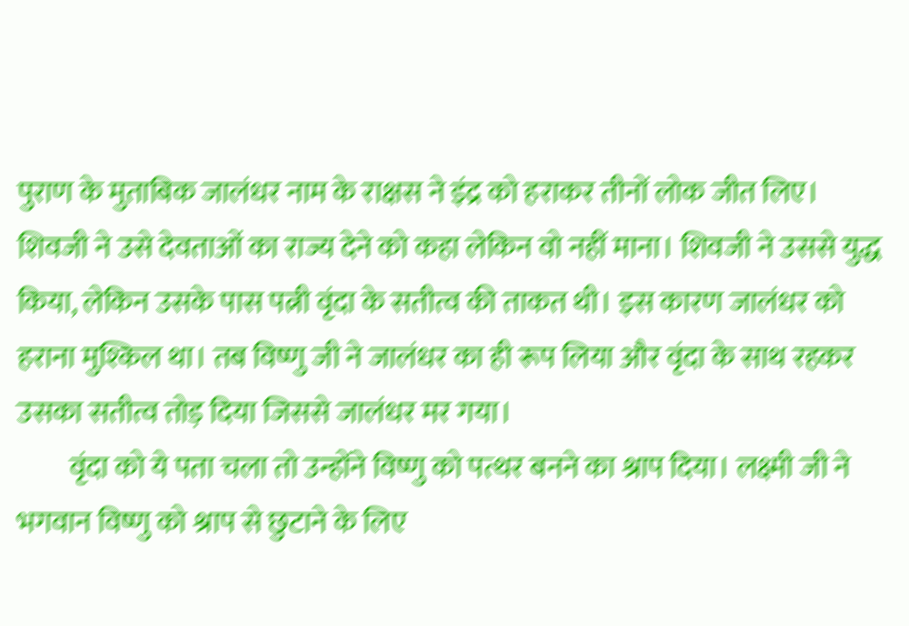पुराण के मुताबिक जालंधर नाम के राक्षस ने इंद्र को हराकर तीनों लोक जीत लिए। शिवजी ने उसे देवताओं का राज्य देने को कहा लेकिन वो नहीं माना। शिवजी ने उससे युद्ध किया, लेकिन उसके पास पत्नी वृंदा के सतीत्व की ताकत थी। इस कारण जालंधर को हराना मुश्किल था। तब विष्णु जी ने जालंधर का ही रूप लिया और वृंदा के साथ रहकर उसका सतीत्व तोड़ दिया जिससे जालंधर मर गया।
         वृंदा को ये पता चला तो उन्होंने विष्णु को पत्थर बनने का श्राप दिया। लक्ष्मी जी ने भगवान विष्णु को श्राप से छुटाने के लिए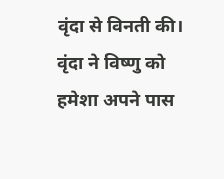वृंदा से विनती की। वृंदा ने विष्णु को हमेशा अपने पास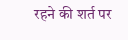रहने की शर्त पर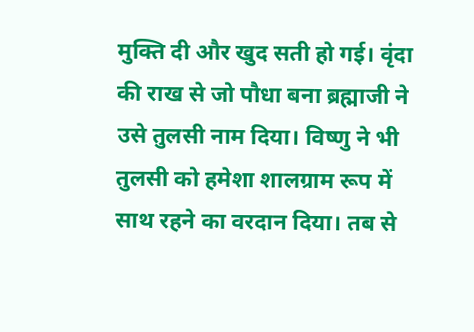मुक्ति दी और खुद सती हो गई। वृंदा की राख से जो पौधा बना ब्रह्माजी ने उसे तुलसी नाम दिया। विष्णु ने भी तुलसी को हमेशा शालग्राम रूप में साथ रहने का वरदान दिया। तब से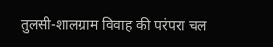तुलसी-शालग्राम विवाह की परंपरा चल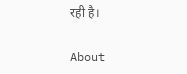रही है।

About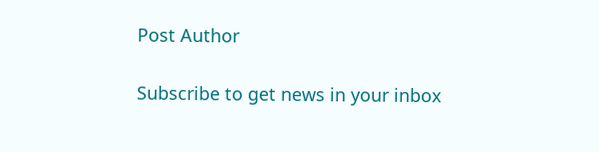Post Author

Subscribe to get news in your inbox